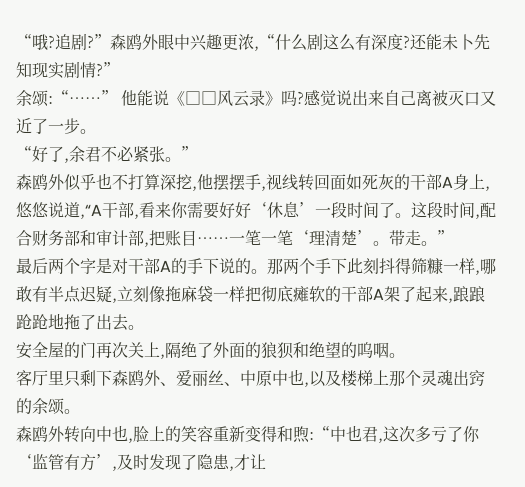“哦?追剧?”森鸥外眼中兴趣更浓,“什么剧这么有深度?还能未卜先知现实剧情?”
余颂:“……” 他能说《□□风云录》吗?感觉说出来自己离被灭口又近了一步。
“好了,余君不必紧张。”
森鸥外似乎也不打算深挖,他摆摆手,视线转回面如死灰的干部A身上,悠悠说道,“A干部,看来你需要好好‘休息’一段时间了。这段时间,配合财务部和审计部,把账目……一笔一笔‘理清楚’。带走。”
最后两个字是对干部A的手下说的。那两个手下此刻抖得筛糠一样,哪敢有半点迟疑,立刻像拖麻袋一样把彻底瘫软的干部A架了起来,踉踉跄跄地拖了出去。
安全屋的门再次关上,隔绝了外面的狼狈和绝望的呜咽。
客厅里只剩下森鸥外、爱丽丝、中原中也,以及楼梯上那个灵魂出窍的余颂。
森鸥外转向中也,脸上的笑容重新变得和煦:“中也君,这次多亏了你‘监管有方’,及时发现了隐患,才让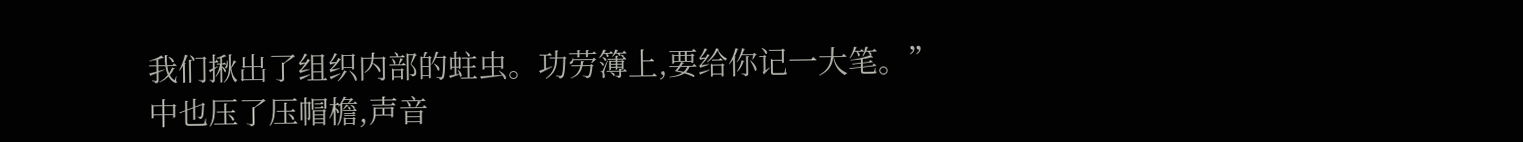我们揪出了组织内部的蛀虫。功劳簿上,要给你记一大笔。”
中也压了压帽檐,声音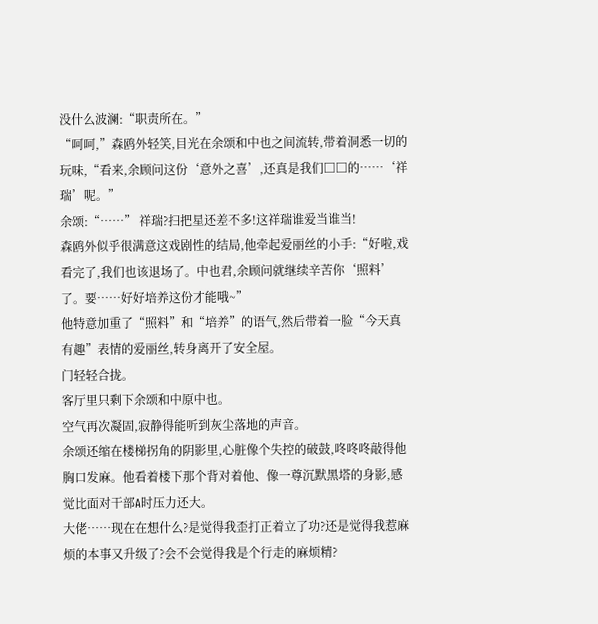没什么波澜:“职责所在。”
“呵呵,”森鸥外轻笑,目光在余颂和中也之间流转,带着洞悉一切的玩味,“看来,余顾问这份‘意外之喜’,还真是我们□□的……‘祥瑞’呢。”
余颂:“……” 祥瑞?扫把星还差不多!这祥瑞谁爱当谁当!
森鸥外似乎很满意这戏剧性的结局,他牵起爱丽丝的小手:“好啦,戏看完了,我们也该退场了。中也君,余顾问就继续辛苦你‘照料’了。要……好好培养这份才能哦~”
他特意加重了“照料”和“培养”的语气,然后带着一脸“今天真有趣”表情的爱丽丝,转身离开了安全屋。
门轻轻合拢。
客厅里只剩下余颂和中原中也。
空气再次凝固,寂静得能听到灰尘落地的声音。
余颂还缩在楼梯拐角的阴影里,心脏像个失控的破鼓,咚咚咚敲得他胸口发麻。他看着楼下那个背对着他、像一尊沉默黑塔的身影,感觉比面对干部A时压力还大。
大佬……现在在想什么?是觉得我歪打正着立了功?还是觉得我惹麻烦的本事又升级了?会不会觉得我是个行走的麻烦精?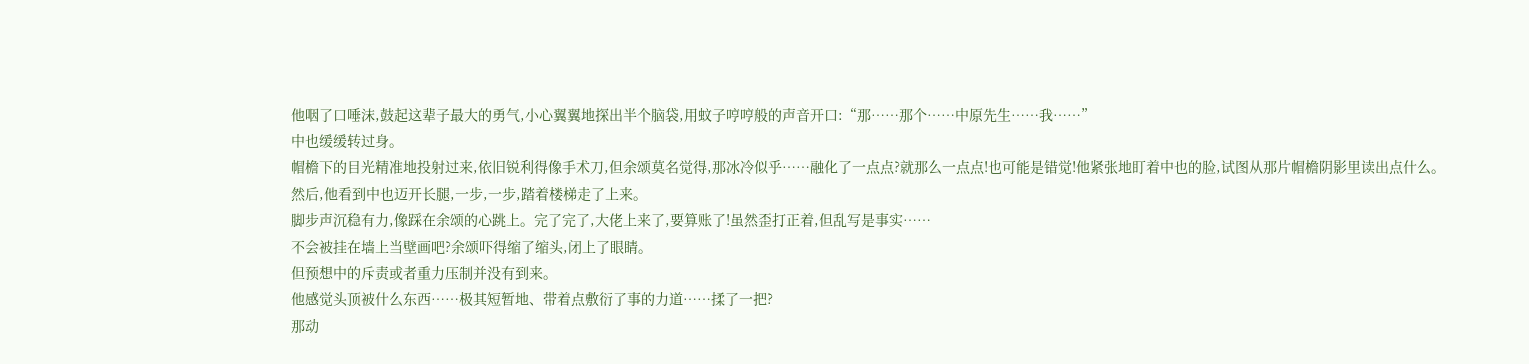他咽了口唾沫,鼓起这辈子最大的勇气,小心翼翼地探出半个脑袋,用蚊子哼哼般的声音开口:“那……那个……中原先生……我……”
中也缓缓转过身。
帽檐下的目光精准地投射过来,依旧锐利得像手术刀,但余颂莫名觉得,那冰冷似乎……融化了一点点?就那么一点点!也可能是错觉!他紧张地盯着中也的脸,试图从那片帽檐阴影里读出点什么。
然后,他看到中也迈开长腿,一步,一步,踏着楼梯走了上来。
脚步声沉稳有力,像踩在余颂的心跳上。完了完了,大佬上来了,要算账了!虽然歪打正着,但乱写是事实……
不会被挂在墙上当壁画吧?余颂吓得缩了缩头,闭上了眼睛。
但预想中的斥责或者重力压制并没有到来。
他感觉头顶被什么东西……极其短暂地、带着点敷衍了事的力道……揉了一把?
那动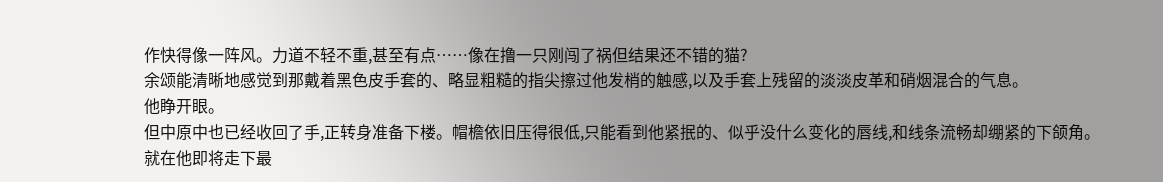作快得像一阵风。力道不轻不重,甚至有点……像在撸一只刚闯了祸但结果还不错的猫?
余颂能清晰地感觉到那戴着黑色皮手套的、略显粗糙的指尖擦过他发梢的触感,以及手套上残留的淡淡皮革和硝烟混合的气息。
他睁开眼。
但中原中也已经收回了手,正转身准备下楼。帽檐依旧压得很低,只能看到他紧抿的、似乎没什么变化的唇线,和线条流畅却绷紧的下颌角。
就在他即将走下最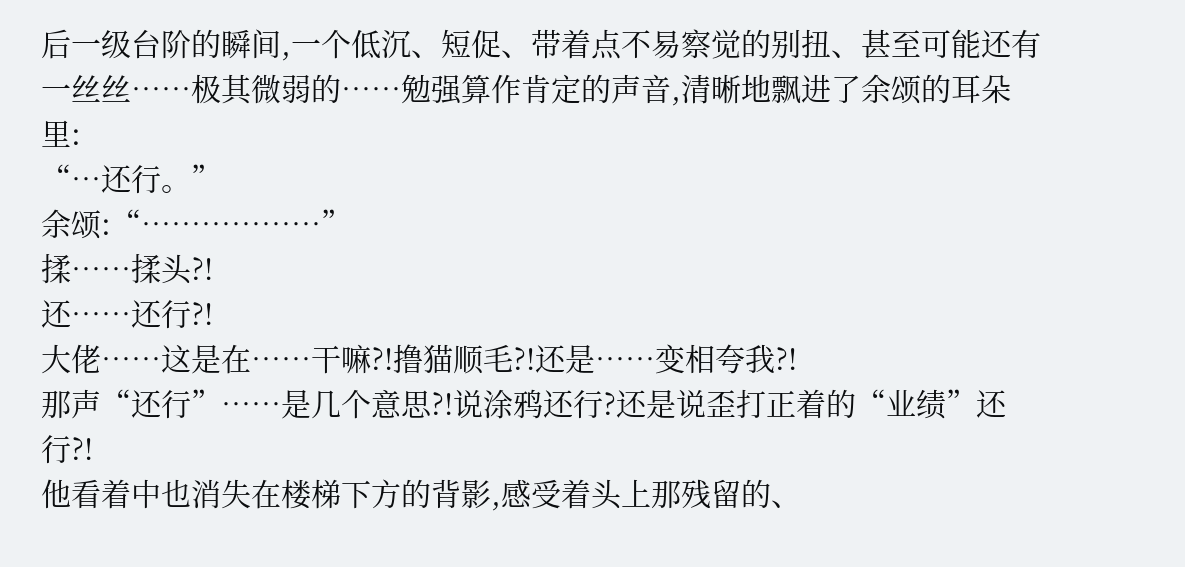后一级台阶的瞬间,一个低沉、短促、带着点不易察觉的别扭、甚至可能还有一丝丝……极其微弱的……勉强算作肯定的声音,清晰地飘进了余颂的耳朵里:
“…还行。”
余颂:“………………”
揉……揉头?!
还……还行?!
大佬……这是在……干嘛?!撸猫顺毛?!还是……变相夸我?!
那声“还行”……是几个意思?!说涂鸦还行?还是说歪打正着的“业绩”还行?!
他看着中也消失在楼梯下方的背影,感受着头上那残留的、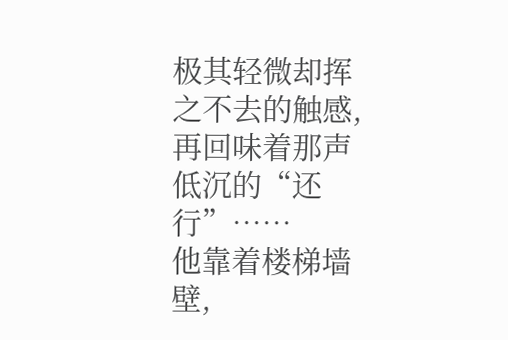极其轻微却挥之不去的触感,再回味着那声低沉的“还行”……
他靠着楼梯墙壁,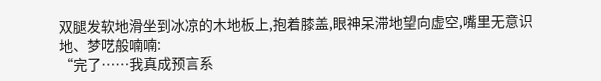双腿发软地滑坐到冰凉的木地板上,抱着膝盖,眼神呆滞地望向虚空,嘴里无意识地、梦呓般喃喃:
“完了……我真成预言系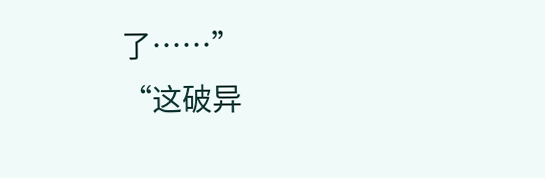了……”
“这破异